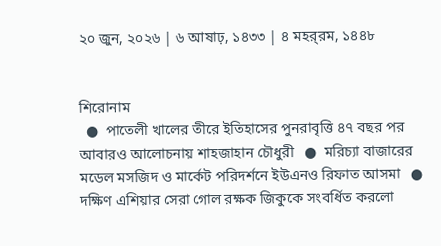২০ জুন, ২০২৬ | ৬ আষাঢ়, ১৪৩৩ | ৪ মহর্‌রম, ১৪৪৮


শিরোনাম
  ●  পাতেলী খালের তীরে ইতিহাসের পুনরাবৃত্তি ৪৭ বছর পর আবারও আলোচনায় শাহজাহান চৌধুরী   ●  মরিচ্যা বাজারের মডেল মসজিদ ও মার্কেট পরিদর্শনে ইউএনও রিফাত আসমা   ●  দক্ষিণ এশিয়ার সেরা গোল রক্ষক জিকুকে সংবর্ধিত করলো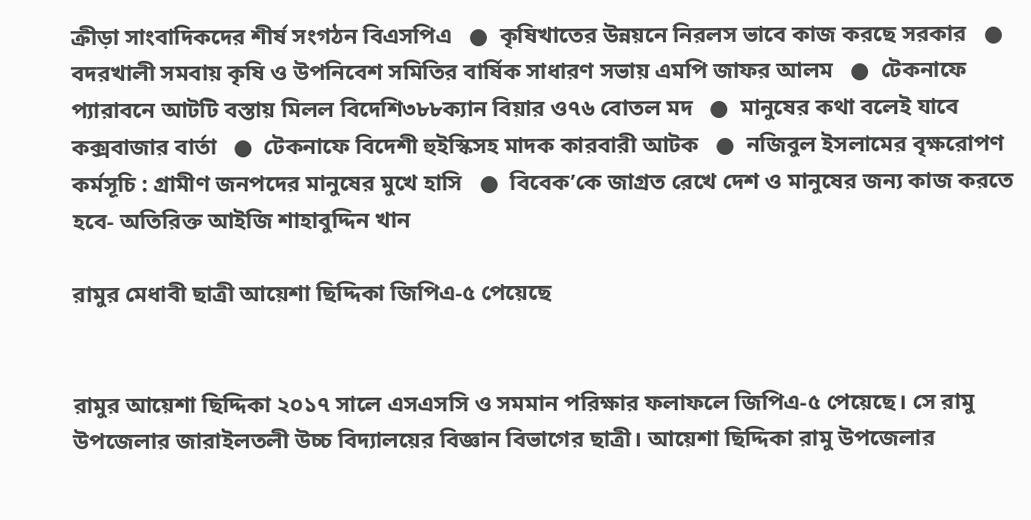ক্রীড়া সাংবাদিকদের শীর্ষ সংগঠন বিএসপিএ   ●  কৃষিখাতের উন্নয়নে নিরলস ভাবে কাজ করছে সরকার   ●  বদরখালী সমবায় কৃষি ও উপনিবেশ সমিতির বার্ষিক সাধারণ সভায় এমপি জাফর আলম   ●  টেকনাফে প্যারাবনে আটটি বস্তায় মিলল বিদেশি৩৮৮ক্যান বিয়ার ও৭৬ বোতল মদ   ●  মানুষের কথা বলেই যাবে কক্সবাজার বার্তা   ●  টেকনাফে বিদেশী হুইস্কিসহ মাদক কারবারী আটক   ●  নজিবুল ইসলামের বৃক্ষরোপণ কর্মসূচি : গ্রামীণ জনপদের মানুষের মুখে হাসি   ●  বিবেক’কে জাগ্রত রেখে দেশ ও মানুষের জন্য কাজ করতে হবে- অতিরিক্ত আইজি শাহাবুদ্দিন খান

রামুর মেধাবী ছাত্রী আয়েশা ছিদ্দিকা জিপিএ-৫ পেয়েছে


রামুর আয়েশা ছিদ্দিকা ২০১৭ সালে এসএসসি ও সমমান পরিক্ষার ফলাফলে জিপিএ-৫ পেয়েছে। সে রামু উপজেলার জারাইলতলী উচ্চ বিদ্যালয়ের বিজ্ঞান বিভাগের ছাত্রী। আয়েশা ছিদ্দিকা রামু উপজেলার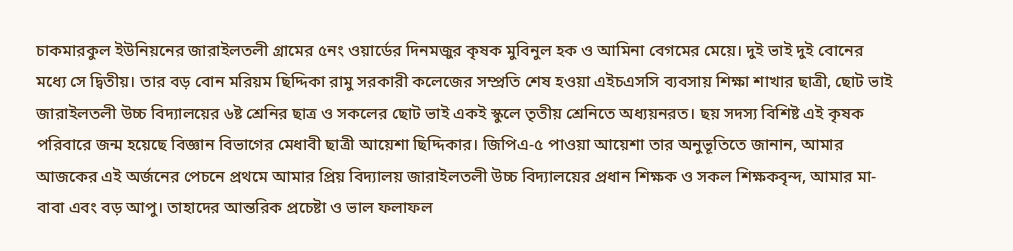চাকমারকুল ইউনিয়নের জারাইলতলী গ্রামের ৫নং ওয়ার্ডের দিনমজুর কৃষক মুবিনুল হক ও আমিনা বেগমের মেয়ে। দুই ভাই দুই বোনের মধ্যে সে দ্বিতীয়। তার বড় বোন মরিয়ম ছিদ্দিকা রামু সরকারী কলেজের সম্প্রতি শেষ হওয়া এইচএসসি ব্যবসায় শিক্ষা শাখার ছাত্রী, ছোট ভাই জারাইলতলী উচ্চ বিদ্যালয়ের ৬ষ্ট শ্রেনির ছাত্র ও সকলের ছোট ভাই একই স্কুলে তৃতীয় শ্রেনিতে অধ্যয়নরত। ছয় সদস্য বিশিষ্ট এই কৃষক পরিবারে জন্ম হয়েছে বিজ্ঞান বিভাগের মেধাবী ছাত্রী আয়েশা ছিদ্দিকার। জিপিএ-৫ পাওয়া আয়েশা তার অনুভূতিতে জানান, আমার আজকের এই অর্জনের পেচনে প্রথমে আমার প্রিয় বিদ্যালয় জারাইলতলী উচ্চ বিদ্যালয়ের প্রধান শিক্ষক ও সকল শিক্ষকবৃন্দ, আমার মা-বাবা এবং বড় আপু। তাহাদের আন্তরিক প্রচেষ্টা ও ভাল ফলাফল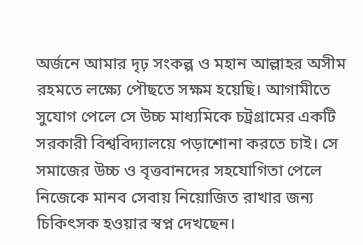অর্জনে আমার দৃঢ় সংকল্প ও মহান আল্লাহর অসীম রহমতে লক্ষ্যে পৌছতে সক্ষম হয়েছি। আগামীতে সুযোগ পেলে সে উচ্চ মাধ্যমিকে চট্রগ্রামের একটি সরকারী বিশ্ববিদ্যালয়ে পড়াশোনা করতে চাই। সে সমাজের উচ্চ ও বৃত্তবানদের সহযোগিতা পেলে নিজেকে মানব সেবায় নিয়োজিত রাখার জন্য চিকিৎসক হওয়ার স্বপ্ন দেখছেন।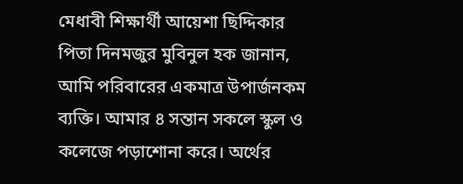মেধাবী শিক্ষার্থী আয়েশা ছিদ্দিকার পিতা দিনমজুর মুবিনুল হক জানান, আমি পরিবারের একমাত্র উপার্জনকম ব্যক্তি। আমার ৪ সন্তান সকলে স্কুল ও কলেজে পড়াশোনা করে। অর্থের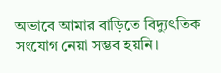অভাবে আমার বাড়িতে বিদ্যুৎতিক সংযোগ নেয়া সম্ভব হয়নি।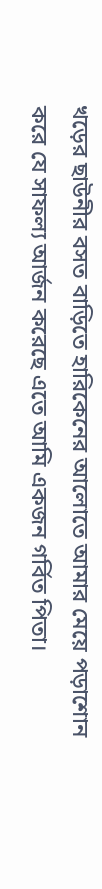খড়ের ছাউনীর বসত বাড়িতে হারিকেনের আলোতে আমার মেয়ে পড়াশোন করে যে সাফল্য আর্জন করেছে এতে আমি একজন গর্বিত পিতা।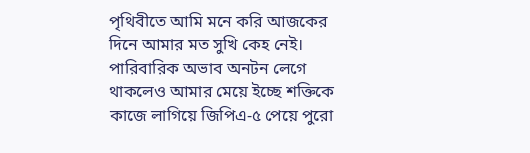পৃথিবীতে আমি মনে করি আজকের দিনে আমার মত সুখি কেহ নেই। পারিবারিক অভাব অনটন লেগে থাকলেও আমার মেয়ে ইচ্ছে শক্তিকে কাজে লাগিয়ে জিপিএ-৫ পেয়ে পুরো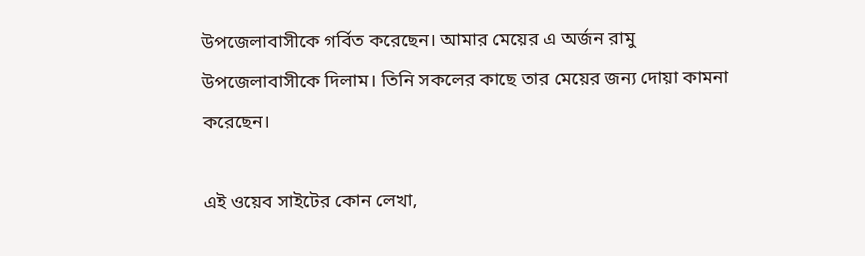উপজেলাবাসীকে গর্বিত করেছেন। আমার মেয়ের এ অর্জন রামু উপজেলাবাসীকে দিলাম। তিনি সকলের কাছে তার মেয়ের জন্য দোয়া কামনা করেছেন।

এই ওয়েব সাইটের কোন লেখা,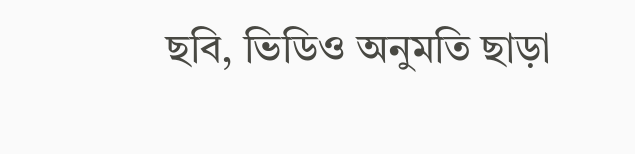ছবি, ভিডিও অনুমতি ছাড়া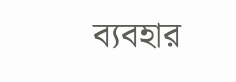ব্যবহার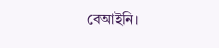বেআইনি।